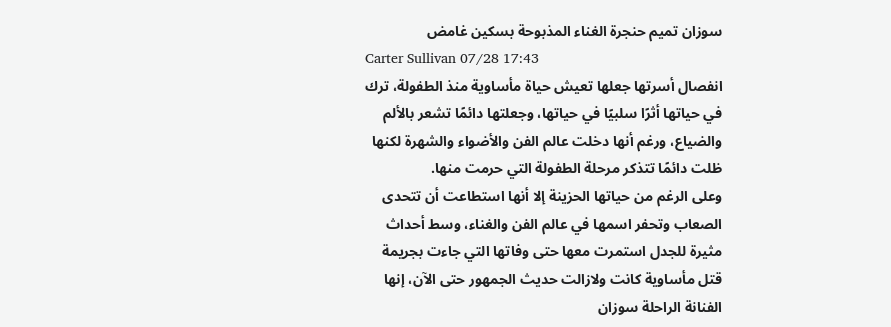سوزان تميم حنجرة الغناء المذبوحة بسكين غامض
Carter Sullivan 07/28 17:43
انفصال أسرتها جعلها تعيش حياة مأساوية منذ الطفولة، ترك في حياتها أثرًا سلبيًا في حياتها، وجعلتها دائمًا تشعر بالألم والضياع، ورغم أنها دخلت عالم الفن والأضواء والشهرة لكنها ظلت دائمًا تتذكر مرحلة الطفولة التي حرمت منها.
وعلى الرغم من حياتها الحزينة إلا أنها استطاعت أن تتحدى الصعاب وتحفر اسمها في عالم الفن والغناء، وسط أحداث مثيرة للجدل استمرت معها حتى وفاتها التي جاءت بجريمة قتل مأساوية كانت ولازالت حديث الجمهور حتى الآن، إنها الفنانة الراحلة سوزان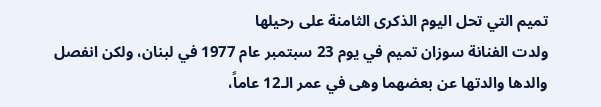تميم التي تحل اليوم الذكرى الثامنة على رحيلها
ولدت الفنانة سوزان تميم في يوم 23 سبتمبر عام 1977 في لبنان، ولكن انفصل والدها والدتها عن بعضهما وهى في عمر الـ12 عاماً،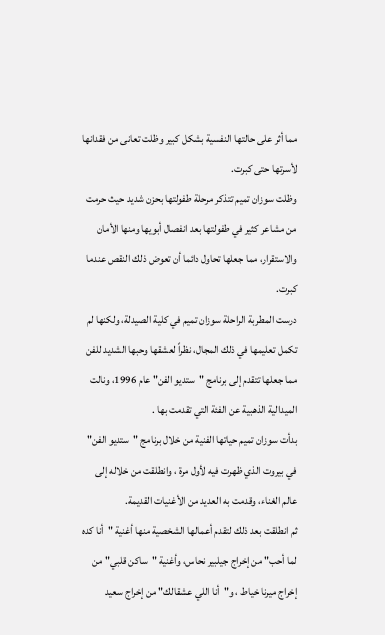مما أثر على حالتها النفسية بشكل كبير وظلت تعانى من فقدانها لأسرتها حتى كبرت.
وظلت سوزان تميم تتذكر مرحلة طفولتها بحزن شديد حيث حرمت من مشاعر كثير في طفولتها بعد انفصال أبويها ومنها الأمان والاستقرار، مما جعلها تحاول دائما أن تعوض ذلك النقص عندما كبرت.
درست المطربة الراحلة سوزان تميم في كلية الصيدلة، ولكنها لم تكمل تعليمها في ذلك المجال، نظراً لعشقها وحبها الشديد للفن مما جعلها تتقدم إلى برنامج "ستديو الفن" عام 1996، ونالت الميدالية الذهبية عن الفئة التي تقدمت بها .
بدأت سوزان تميم حياتها الفنية من خلال برنامج "ستديو الفن" في بيروت الذي ظهرت فيه لأول مرة ، وانطلقت من خلاله إلى عالم الغناء، وقدمت به العديد من الأغنيات القديمة.
ثم انطلقت بعد ذلك لتقدم أعمالها الشخصية منها أغنية "أنا كده لما أحب" من إخراج جيلبير نحاس، وأغنية "ساكن قلبي" من إخراج ميرنا خياط ، و"أنا اللي عشقالك" من إخراج سعيد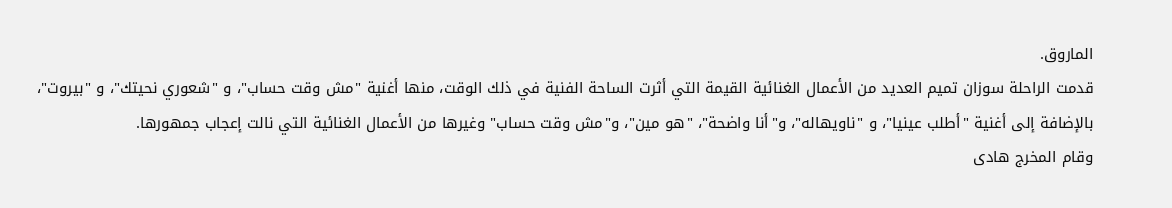الماروق.
قدمت الراحلة سوزان تميم العديد من الأعمال الغنائية القيمة التي أثرت الساحة الفنية في ذلك الوقت، منها أغنية "مش وقت حساب"، و "شعوري نحيتك"، و "بيروت"، بالإضافة إلى أغنية "أطلب عينيا"، و "ناويهاله"، و"أنا واضحة"، "هو مين"، و"مش وقت حساب" وغيرها من الأعمال الغنائية التي نالت إعجاب جمهورها.
وقام المخرج هادى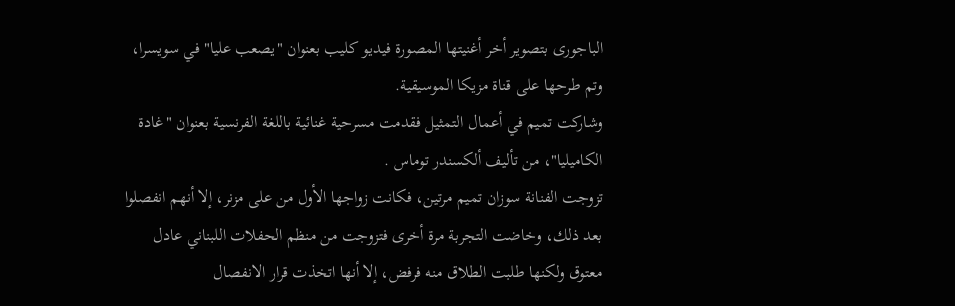الباجورى بتصوير أخر أغنيتها المصورة فيديو كليب بعنوان "يصعب عليا" في سويسرا، وتم طرحها على قناة مزيكا الموسيقية.
وشاركت تميم في أعمال التمثيل فقدمت مسرحية غنائية باللغة الفرنسية بعنوان "غادة الكاميليا"، من تأليف ألكسندر توماس .
تزوجت الفنانة سوزان تميم مرتين، فكانت زواجها الأول من على مزنر، إلا أنهم انفصلوا بعد ذلك، وخاضت التجربة مرة أخرى فتزوجت من منظم الحفلات اللبناني عادل معتوق ولكنها طلبت الطلاق منه فرفض، إلا أنها اتخذت قرار الانفصال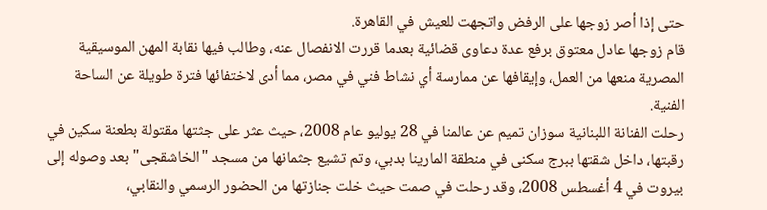حتى إذا أصر زوجها على الرفض واتجهت للعيش في القاهرة.
قام زوجها عادل معتوق برفع عدة دعاوى قضائية بعدما قررت الانفصال عنه، وطالب فيها نقابة المهن الموسيقية المصرية منعها من العمل، وإيقافها عن ممارسة أي نشاط فني في مصر، مما أدى لاختفائها فترة طويلة عن الساحة الفنية.
رحلت الفنانة اللبنانية سوزان تميم عن عالمنا في 28 يوليو عام 2008، حيث عثر على جثتها مقتولة بطعنة سكين في رقبتها، داخل شقتها ببرج سكنى في منطقة المارينا بدبي، وتم تشيع جثمانها من مسجد "الخاشقجى" بعد وصوله إلى بيروت في 4 أغسطس 2008، وقد رحلت في صمت حيث خلت جنازتها من الحضور الرسمي والنقابي،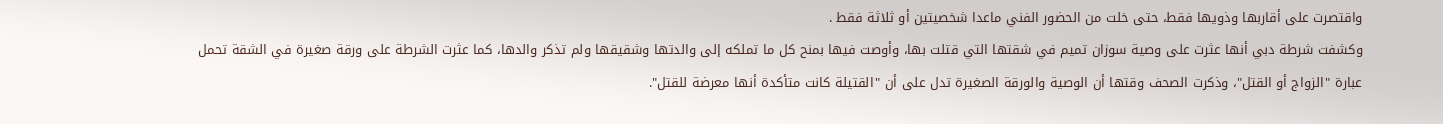واقتصرت على أقاربها وذويها فقط، حتى خلت من الحضور الفني ماعدا شخصيتين أو ثلاثة فقط .
وكشفت شرطة دبي أنها عثرت على وصية سوزان تميم في شقتها التي قتلت بها، وأوصت فيها بمنح كل ما تملكه إلى والدتها وشقيقها ولم تذكر والدها، كما عثرت الشرطة على ورقة صغيرة في الشقة تحمل عبارة "الزواج أو القتل"، وذكرت الصحف وقتها أن الوصية والورقة الصغيرة تدل على أن "القتيلة كانت متأكدة أنها معرضة للقتل".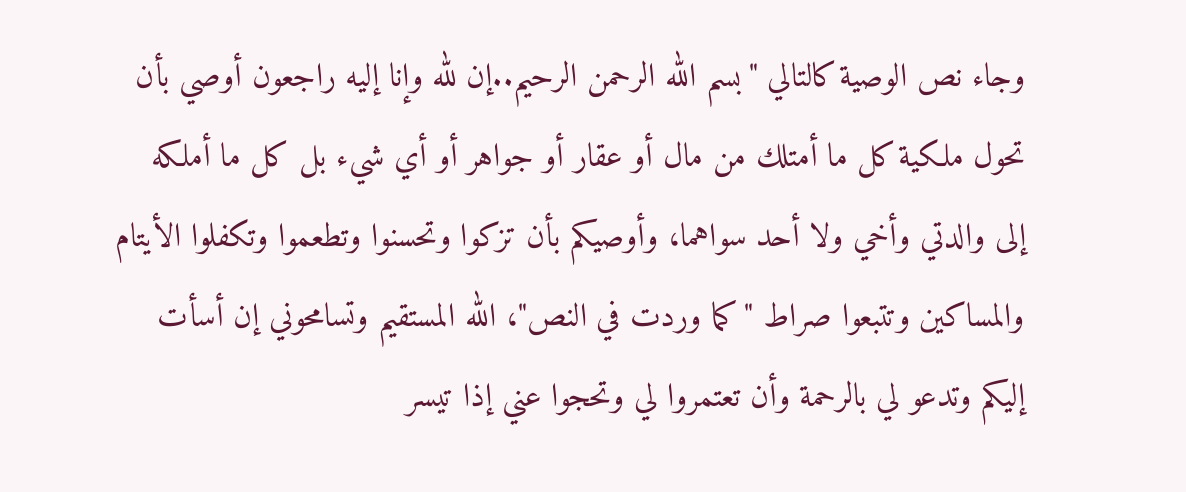وجاء نص الوصية كالتالي "بسم الله الرحمن الرحيم..إن لله وإنا إليه راجعون أوصي بأن تحول ملكية كل ما أمتلك من مال أو عقار أو جواهر أو أي شيء بل كل ما أملكه إلى والدتي وأخي ولا أحد سواهما، وأوصيكم بأن تزكوا وتحسنوا وتطعموا وتكفلوا الأيتام والمساكين وتتبعوا صراط "كما وردت في النص"، الله المستقيم وتسامحوني إن أسأت إليكم وتدعو لي بالرحمة وأن تعتمروا لي وتحجوا عني إذا تيسر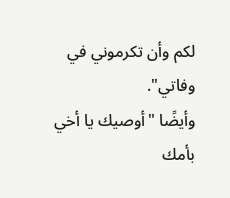لكم وأن تكرموني في وفاتي".
وأيضًا "أوصيك يا أخي بأمك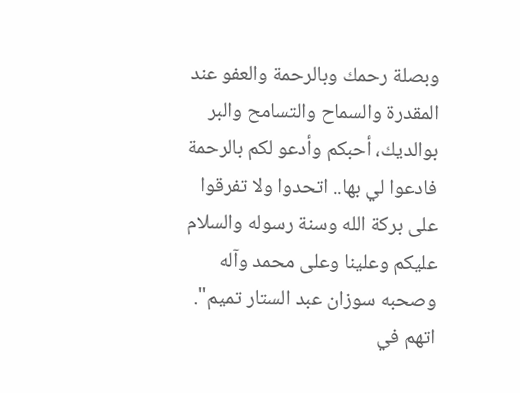وبصلة رحمك وبالرحمة والعفو عند المقدرة والسماح والتسامح والبر بوالديك، أحبكم وأدعو لكم بالرحمة فادعوا لي بها.. اتحدوا ولا تفرقوا على بركة الله وسنة رسوله والسلام عليكم وعلينا وعلى محمد وآله وصحبه سوزان عبد الستار تميم".
اتهم في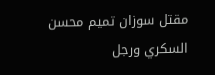مقتل سوزان تميم محسن السكري ورجل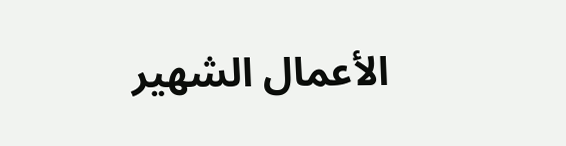الأعمال الشهير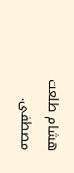هشام طلعت مصطفى.